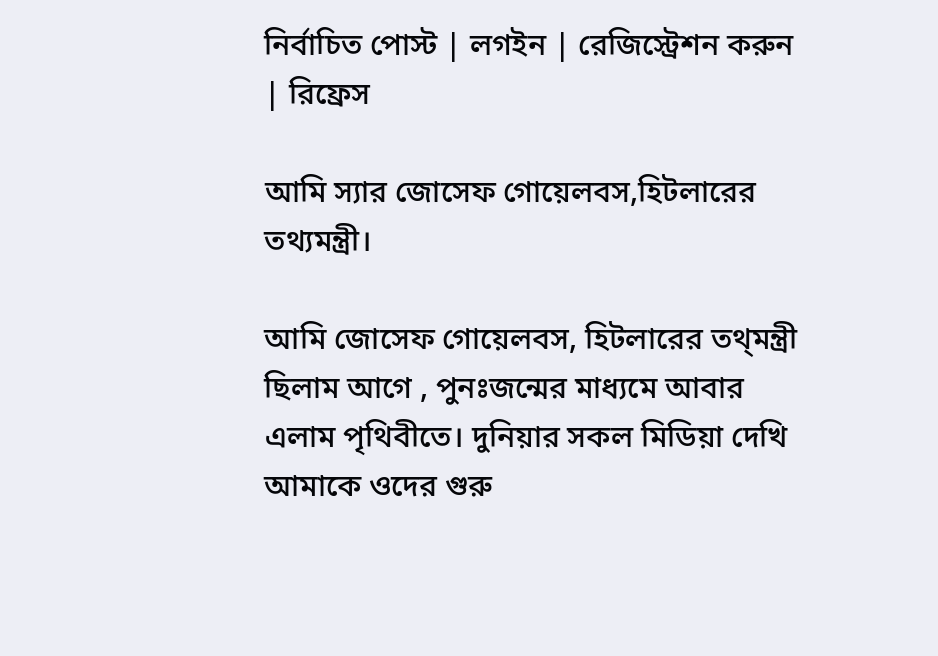নির্বাচিত পোস্ট | লগইন | রেজিস্ট্রেশন করুন | রিফ্রেস

আমি স্যার জোসেফ গোয়েলবস,হিটলারের তথ্যমন্ত্রী।

আমি জোসেফ গোয়েলবস, হিটলারের তথ্মন্ত্রী ছিলাম আগে , পুনঃজন্মের মাধ্যমে আবার এলাম পৃথিবীতে। দুনিয়ার সকল মিডিয়া দেখি আমাকে ওদের গুরু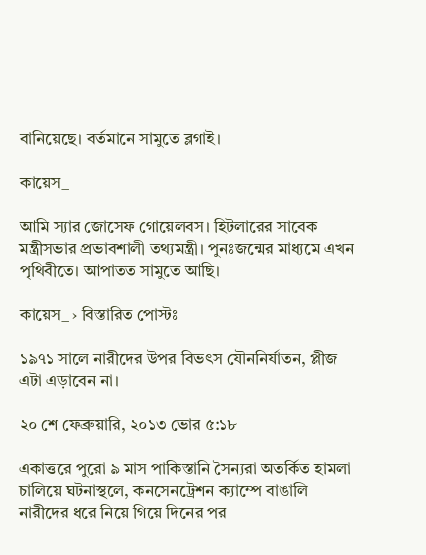বানিয়েছে। বর্তমানে সামুতে ব্লগাই।

কায়েস_

আমি স্যার জোসেফ গোয়েলবস। হিটলারের সাবেক মন্ত্রীসভার প্রভাবশালী তথ্যমন্ত্রী। পুনঃজন্মের মাধ্যমে এখন পৃথিবীতে। আপাতত সামুতে আছি।

কায়েস_ › বিস্তারিত পোস্টঃ

১৯৭১ সালে নারীদের উপর বিভৎস যৌননির্যাতন, প্লীজ এটা এড়াবেন না।

২০ শে ফেব্রুয়ারি, ২০১৩ ভোর ৫:১৮

একাত্তরে পুরো ৯ মাস পাকিস্তানি সৈন্যরা অতর্কিত হামলা চালিয়ে ঘটনাস্থলে, কনসেনট্রেশন ক্যাম্পে বাঙালি নারীদের ধরে নিয়ে গিয়ে দিনের পর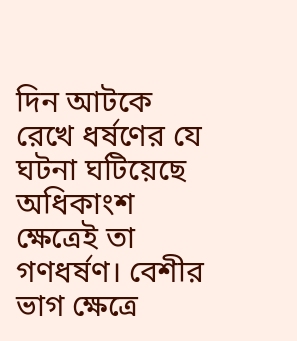দিন আটকে রেখে ধর্ষণের যে ঘটনা ঘটিয়েছে অধিকাংশ ক্ষেত্রেই তা গণধর্ষণ। বেশীর ভাগ ক্ষেত্রে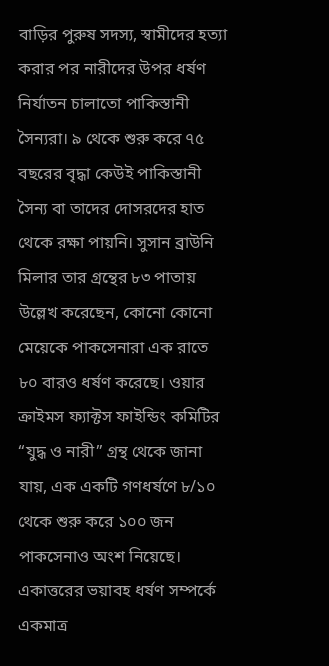বাড়ির পুরুষ সদস্য, স্বামীদের হত্যা করার পর নারীদের উপর ধর্ষণ নির্যাতন চালাতো পাকিস্তানী সৈন্যরা। ৯ থেকে শুরু করে ৭৫ বছরের বৃদ্ধা কেউই পাকিস্তানী সৈন্য বা তাদের দোসরদের হাত থেকে রক্ষা পায়নি। সুসান ব্রাউনি মিলার তার গ্রন্থের ৮৩ পাতায় উল্লেখ করেছেন, কোনো কোনো মেয়েকে পাকসেনারা এক রাতে ৮০ বারও ধর্ষণ করেছে। ওয়ার ক্রাইমস ফ্যাক্টস ফাইন্ডিং কমিটির “যুদ্ধ ও নারী” গ্রন্থ থেকে জানা যায়, এক একটি গণধর্ষণে ৮/১০ থেকে শুরু করে ১০০ জন পাকসেনাও অংশ নিয়েছে। একাত্তরের ভয়াবহ ধর্ষণ সম্পর্কে একমাত্র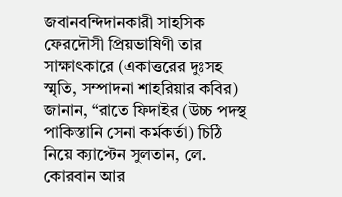জবানবন্দিদানকারী সাহসিক ফেরদৌসী প্রিয়ভাষিণী তার সাক্ষাৎকারে (একাত্তরের দুঃসহ স্মৃতি, সম্পাদনা শাহরিয়ার কবির) জানান, “রাতে ফিদাইর (উচ্চ পদস্থ পাকিস্তানি সেনা কর্মকর্তা) চিঠি নিয়ে ক্যাপ্টেন সুলতান, লে. কোরবান আর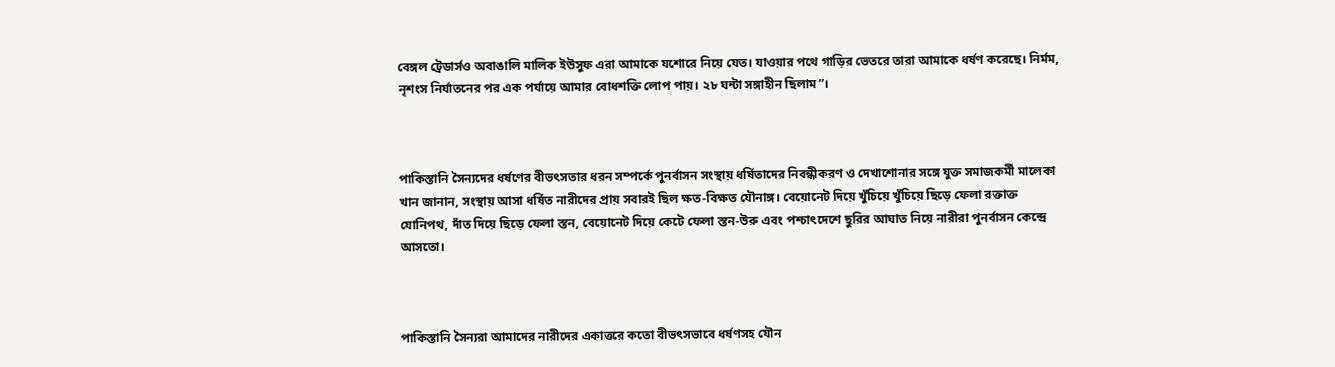বেঙ্গল ট্রেডার্সও অবাঙালি মালিক ইউসুফ এরা আমাকে যশোরে নিয়ে যেত। যাওয়ার পথে গাড়ির ভেতরে তারা আমাকে ধর্ষণ করেছে। নির্মম, নৃশংস নির্যাতনের পর এক পর্যায়ে আমার বোধশক্তি লোপ পায়। ২৮ ঘন্টা সঙ্গাহীন ছিলাম”।



পাকিস্তানি সৈন্যদের ধর্ষণের বীভৎসতার ধরন সম্পর্কে পুনর্বাসন সংস্থায় ধর্ষিতাদের নিবন্ধীকরণ ও দেখাশোনার সঙ্গে যুক্ত সমাজকর্মী মালেকা খান জানান, সংস্থায় আসা ধর্ষিত নারীদের প্রায় সবারই ছিল ক্ষত-বিক্ষত যৌনাঙ্গ। বেয়োনেট দিয়ে খুঁচিয়ে খুঁচিয়ে ছিড়ে ফেলা রক্তাক্ত যোনিপথ, দাঁত দিয়ে ছিড়ে ফেলা স্তন, বেয়োনেট দিয়ে কেটে ফেলা স্তন-উরু এবং পশ্চাৎদেশে ছুরির আঘাত নিয়ে নারীরা পুনর্বাসন কেন্দ্রে আসতো।



পাকিস্তানি সৈন্যরা আমাদের নারীদের একাত্তরে কতো বীভৎসভাবে ধর্ষণসহ যৌন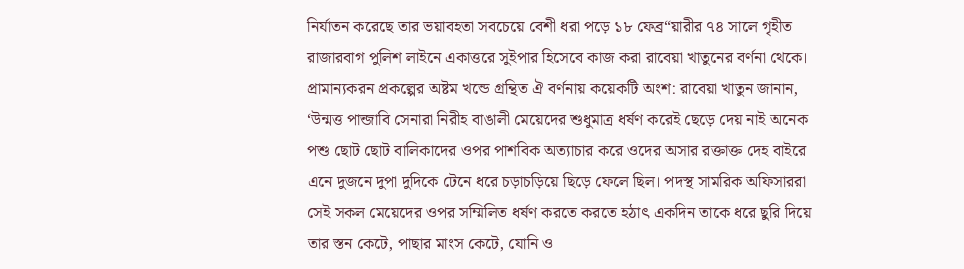নির্যাতন করেছে তার ভয়াবহতা সবচেয়ে বেশী ধরা পড়ে ১৮ ফেব্র“য়ারীর ৭৪ সালে গৃহীত রাজারবাগ পুলিশ লাইনে একাত্তরে সুইপার হিসেবে কাজ করা রাবেয়া খাতুনের বর্ণনা থেকে। প্রামান্যকরন প্রকল্পের অষ্টম খন্ডে গ্রন্থিত ঐ বর্ণনায় কয়েকটি অংশ: রাবেয়া খাতুন জানান, ‘উন্মত্ত পান্জাবি সেনারা নিরীহ বাঙালী মেয়েদের শুধুমাত্র ধর্ষণ করেই ছেড়ে দেয় নাই অনেক পশু ছোট ছোট বালিকাদের ওপর পাশবিক অত্যাচার করে ওদের অসার রক্তাক্ত দেহ বাইরে এনে দুজনে দুপা দুদিকে টেনে ধরে চড়াচড়িয়ে ছিড়ে ফেলে ছিল। পদস্থ সামরিক অফিসাররা সেই সকল মেয়েদের ওপর সম্মিলিত ধর্ষণ করতে করতে হঠাৎ একদিন তাকে ধরে ছুরি দিয়ে তার স্তন কেটে, পাছার মাংস কেটে, যোনি ও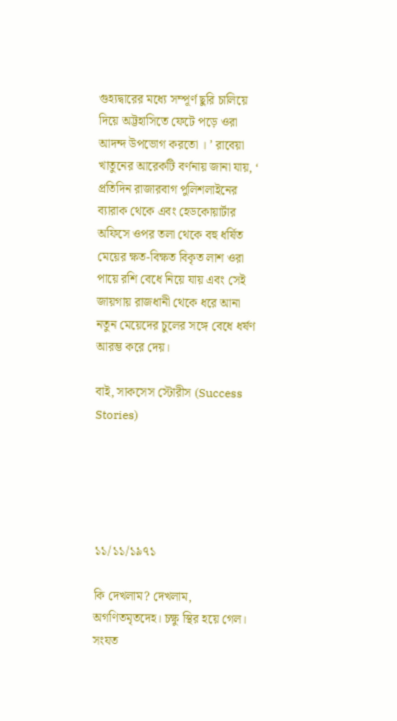গুহ্যদ্বারের মধ্যে সম্পূর্ণ ছুরি চালিয়ে দিয়ে অট্টহাসিতে ফেটে পড়ে ওরা আদন্দ উপভোগ করতো । ’ রাবেয়া খাতুনের আরেকটি বর্ণনায় জানা যায়, ‘ প্রতিদিন রাজারবাগ পুলিশলাইনের ব্যারাক থেকে এবং হেডকোয়ার্টার অফিসে ওপর তলা থেকে বহু ধর্ষিত মেয়ের ক্ষত-বিক্ষত বিকৃত লাশ ওরা পায়ে রশি বেধে নিয়ে যায় এবং সেই জায়গায় রাজধানী থেকে ধরে আনা নতুন মেয়েদের চুলের সঙ্গে বেধে ধর্ষণ আরম্ভ করে দেয়।

বাই, সাকসেস স্টোরীস (Success Stories)





১১/১১/১৯৭১

কি দেখলাম? দেখলাম, অগণিতমৃতদেহ। চক্ষু স্থির হয়ে গেল। সংযত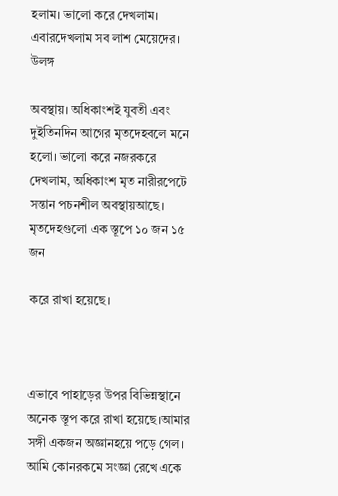হলাম। ভালো করে দেখলাম। এবারদেখলাম সব লাশ মেয়েদের। উলঙ্গ

অবস্থায়। অধিকাংশই যুবতী এবং দুইতিনদিন আগের মৃতদেহবলে মনে হলো। ভালো করে নজরকরে দেখলাম, অধিকাংশ মৃত নারীরপেটে সন্তান পচনশীল অবস্থায়আছে। মৃতদেহগুলো এক স্তূপে ১০ জন ১৫ জন

করে রাখা হয়েছে।



এভাবে পাহাড়ের উপর বিভিন্নস্থানে অনেক স্তূপ করে রাখা হয়েছে।আমার সঙ্গী একজন অজ্ঞানহয়ে পড়ে গেল। আমি কোনরকমে সংজ্ঞা রেখে একে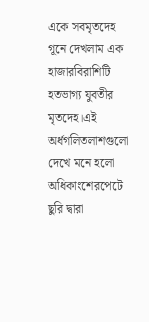একে সবমৃতদেহ গূনে দেখলাম এক হাজারবিরাশিটি হতভাগ্য যুবতীর মৃতদেহ।এই অর্ধগলিতলাশগুলো দেখে মনে হলো অধিকাংশেরপেটে ছুরি দ্বারা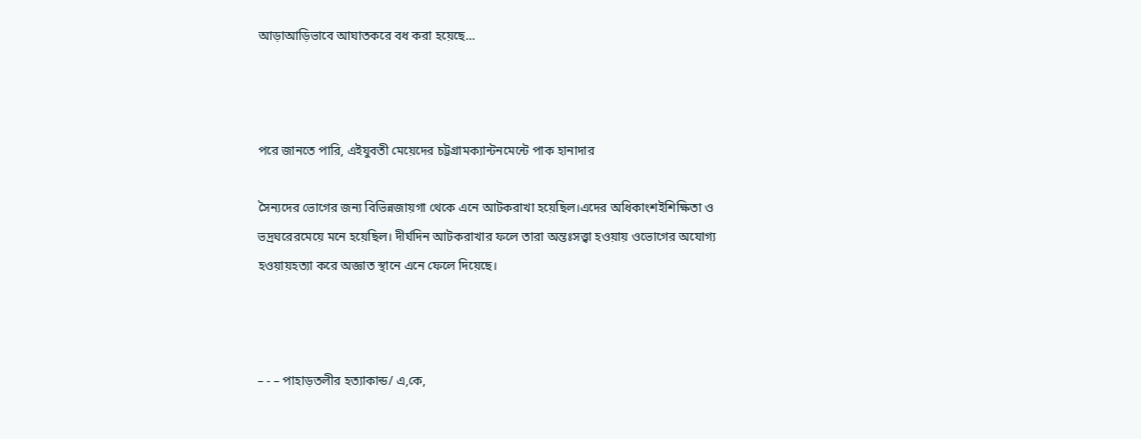আড়াআড়িভাবে আঘাতকরে বধ করা হয়েছে…



পরে জানতে পারি, এইযুবতী মেয়েদের চট্টগ্রামক্যান্টনমেন্টে পাক হানাদার

সৈন্যদের ভোগের জন্য বিভিন্নজায়গা থেকে এনে আটকরাখা হয়েছিল।এদের অধিকাংশইশিক্ষিতা ও ভদ্রঘরেরমেয়ে মনে হয়েছিল। দীর্ঘদিন আটকরাখার ফলে তারা অন্তঃসত্ত্বা হওয়ায় ওভোগের অযোগ্য হওয়ায়হত্যা করে অজ্ঞাত স্থানে এনে ফেলে দিয়েছে।



– - – পাহাড়তলীর হত্যাকান্ড/ এ,কে,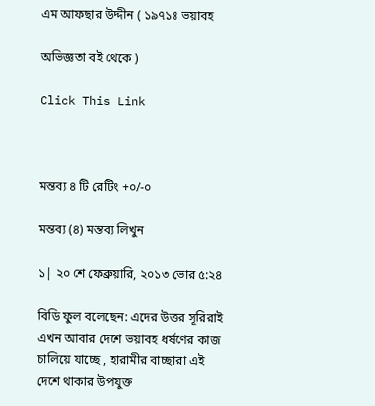এম আফছার উদ্দীন ( ১৯৭১ঃ ভয়াবহ

অভিজ্ঞতা বই থেকে )

Click This Link



মন্তব্য ৪ টি রেটিং +০/-০

মন্তব্য (৪) মন্তব্য লিখুন

১| ২০ শে ফেব্রুয়ারি, ২০১৩ ভোর ৫:২৪

বিডি ফুল বলেছেন: এদের উত্তর সূরিরাই এখন আবার দেশে ভয়াবহ ধর্ষণের কাজ চালিয়ে যাচ্ছে , হারামীর বাচ্ছারা এই দেশে থাকার উপযুক্ত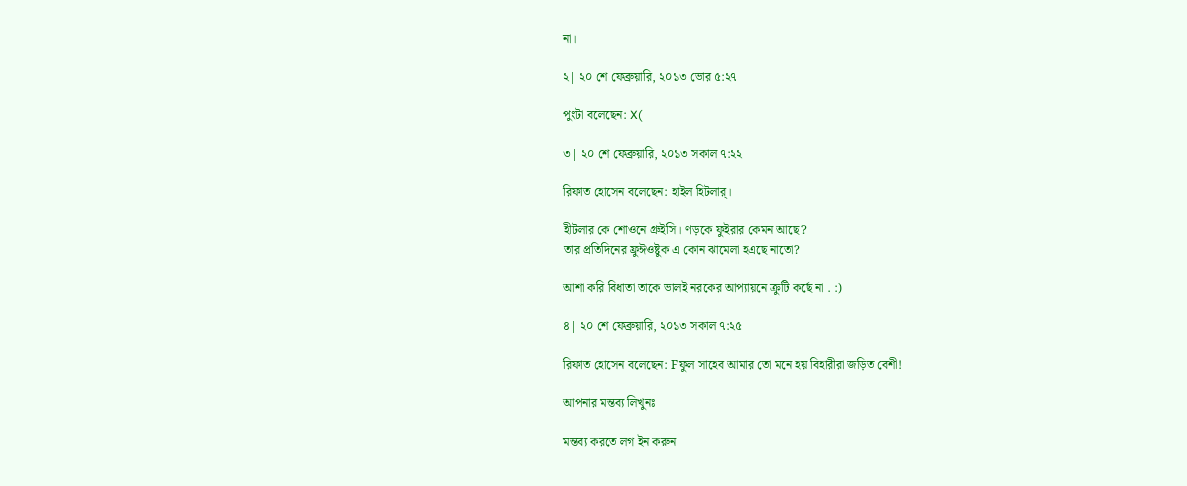না।

২| ২০ শে ফেব্রুয়ারি, ২০১৩ ভোর ৫:২৭

পুংটা বলেছেন: X(

৩| ২০ শে ফেব্রুয়ারি, ২০১৩ সকাল ৭:২২

রিফাত হোসেন বলেছেন: হাইল হিটলার্।

হীটলার কে শোওনে গ্রুইসি। ণড়কে ফুইরার কেমন আছে?
তার প্রতিদিনের ফ্রুঈওষ্টুক এ কোন ঝামেলা হএছে নাতো?

আশা করি বিধাতা তাকে ভালই নরকের আপ্যায়নে ক্রুটি কর্ছে না . :)

৪| ২০ শে ফেব্রুয়ারি, ২০১৩ সকাল ৭:২৫

রিফাত হোসেন বলেছেন: Fফুল সাহেব আমার তো মনে হয় বিহারীরা জড়িত বেশী!

আপনার মন্তব্য লিখুনঃ

মন্তব্য করতে লগ ইন করুন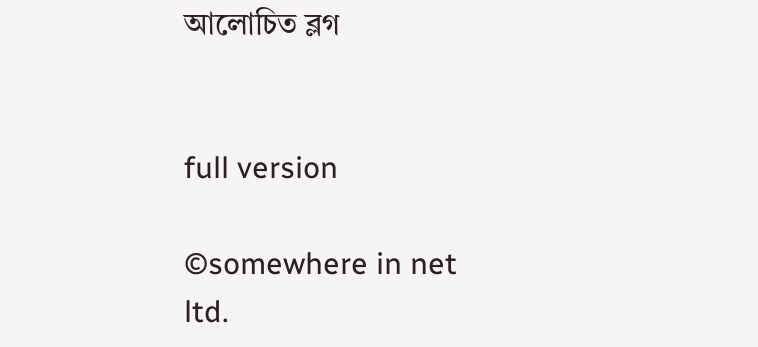আলোচিত ব্লগ


full version

©somewhere in net ltd.